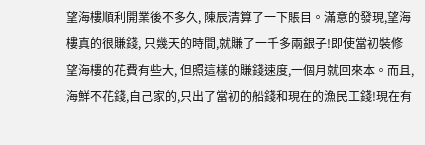望海樓順利開業後不多久, 陳辰清算了一下賬目。滿意的發現,望海樓真的很賺錢, 只幾天的時間,就賺了一千多兩銀子!即使當初裝修望海樓的花費有些大, 但照這樣的賺錢速度,一個月就回來本。而且,海鮮不花錢,自己家的,只出了當初的船錢和現在的漁民工錢!現在有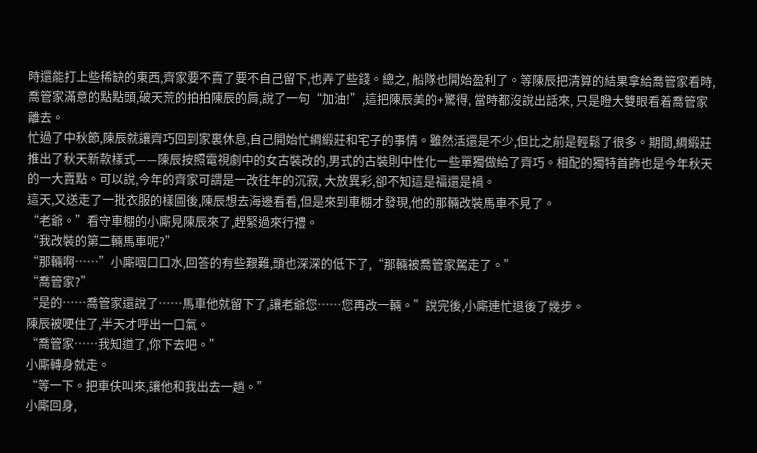時還能打上些稀缺的東西,齊家要不賣了要不自己留下,也弄了些錢。總之, 船隊也開始盈利了。等陳辰把清算的結果拿給喬管家看時, 喬管家滿意的點點頭,破天荒的拍拍陳辰的肩,說了一句“加油!”,這把陳辰美的+驚得, 當時都沒說出話來, 只是瞪大雙眼看着喬管家離去。
忙過了中秋節,陳辰就讓齊巧回到家裏休息,自己開始忙綢緞莊和宅子的事情。雖然活還是不少,但比之前是輕鬆了很多。期間,綢緞莊推出了秋天新款樣式——陳辰按照電視劇中的女古裝改的,男式的古裝則中性化一些單獨做給了齊巧。相配的獨特首飾也是今年秋天的一大賣點。可以說,今年的齊家可謂是一改往年的沉寂, 大放異彩,卻不知這是福還是禍。
這天,又送走了一批衣服的樣圖後,陳辰想去海邊看看,但是來到車棚才發現,他的那輛改裝馬車不見了。
“老爺。”看守車棚的小廝見陳辰來了,趕緊過來行禮。
“我改裝的第二輛馬車呢?”
“那輛啊……”小廝咽口口水,回答的有些艱難,頭也深深的低下了,“那輛被喬管家駕走了。”
“喬管家?”
“是的……喬管家還說了……馬車他就留下了,讓老爺您……您再改一輛。”說完後,小廝連忙退後了幾步。
陳辰被哽住了,半天才呼出一口氣。
“喬管家……我知道了,你下去吧。”
小廝轉身就走。
“等一下。把車伕叫來,讓他和我出去一趟。”
小廝回身,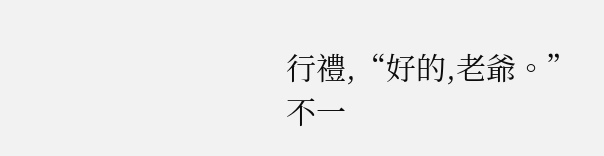行禮,“好的,老爺。”
不一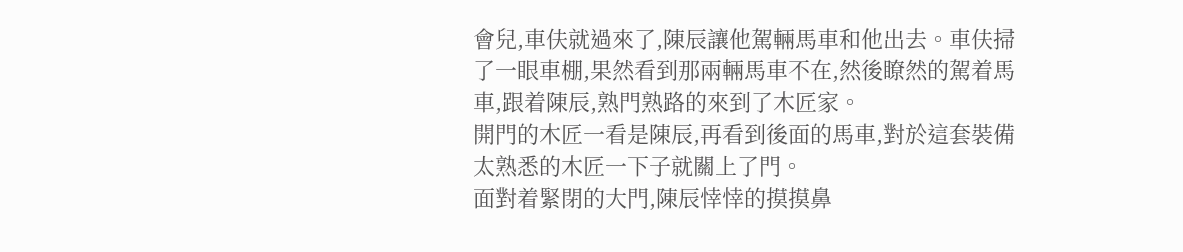會兒,車伕就過來了,陳辰讓他駕輛馬車和他出去。車伕掃了一眼車棚,果然看到那兩輛馬車不在,然後瞭然的駕着馬車,跟着陳辰,熟門熟路的來到了木匠家。
開門的木匠一看是陳辰,再看到後面的馬車,對於這套裝備太熟悉的木匠一下子就關上了門。
面對着緊閉的大門,陳辰悻悻的摸摸鼻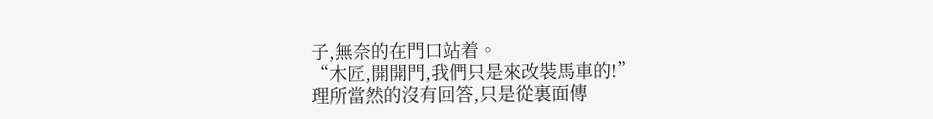子,無奈的在門口站着。
“木匠,開開門,我們只是來改裝馬車的!”
理所當然的沒有回答,只是從裏面傳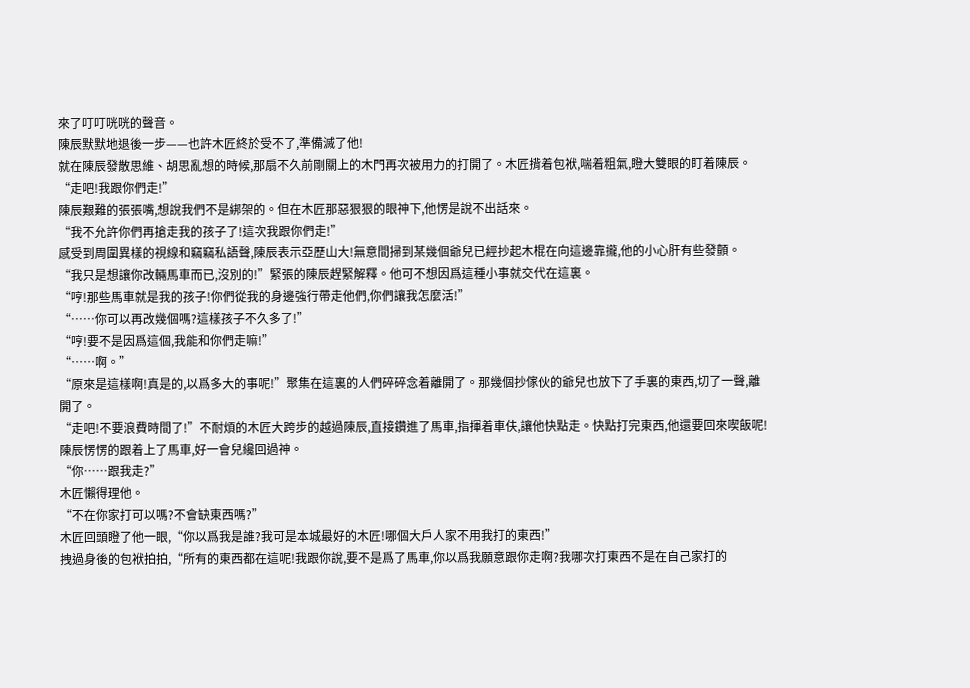來了叮叮咣咣的聲音。
陳辰默默地退後一步——也許木匠終於受不了,準備滅了他!
就在陳辰發散思維、胡思亂想的時候,那扇不久前剛關上的木門再次被用力的打開了。木匠揹着包袱,喘着粗氣,瞪大雙眼的盯着陳辰。
“走吧!我跟你們走!”
陳辰艱難的張張嘴,想說我們不是綁架的。但在木匠那惡狠狠的眼神下,他愣是說不出話來。
“我不允許你們再搶走我的孩子了!這次我跟你們走!”
感受到周圍異樣的視線和竊竊私語聲,陳辰表示亞歷山大!無意間掃到某幾個爺兒已經抄起木棍在向這邊靠攏,他的小心肝有些發顫。
“我只是想讓你改輛馬車而已,沒別的!”緊張的陳辰趕緊解釋。他可不想因爲這種小事就交代在這裏。
“哼!那些馬車就是我的孩子!你們從我的身邊強行帶走他們,你們讓我怎麼活!”
“……你可以再改幾個嗎?這樣孩子不久多了!”
“哼!要不是因爲這個,我能和你們走嘛!”
“……啊。”
“原來是這樣啊!真是的,以爲多大的事呢!”聚集在這裏的人們碎碎念着離開了。那幾個抄傢伙的爺兒也放下了手裏的東西,切了一聲,離開了。
“走吧!不要浪費時間了!”不耐煩的木匠大跨步的越過陳辰,直接鑽進了馬車,指揮着車伕,讓他快點走。快點打完東西,他還要回來喫飯呢!
陳辰愣愣的跟着上了馬車,好一會兒纔回過神。
“你……跟我走?”
木匠懶得理他。
“不在你家打可以嗎?不會缺東西嗎?”
木匠回頭瞪了他一眼,“你以爲我是誰?我可是本城最好的木匠!哪個大戶人家不用我打的東西!”
拽過身後的包袱拍拍,“所有的東西都在這呢!我跟你說,要不是爲了馬車,你以爲我願意跟你走啊?我哪次打東西不是在自己家打的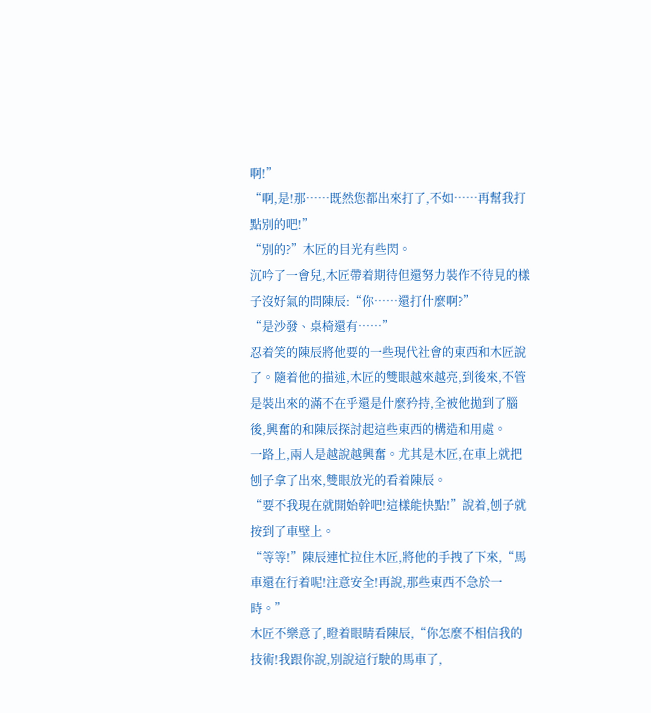啊!”
“啊,是!那……既然您都出來打了,不如……再幫我打點別的吧!”
“別的?”木匠的目光有些閃。
沉吟了一會兒,木匠帶着期待但還努力裝作不待見的樣子沒好氣的問陳辰:“你……還打什麼啊?”
“是沙發、桌椅還有……”
忍着笑的陳辰將他要的一些現代社會的東西和木匠說了。隨着他的描述,木匠的雙眼越來越亮,到後來,不管是裝出來的滿不在乎還是什麼矜持,全被他拋到了腦後,興奮的和陳辰探討起這些東西的構造和用處。
一路上,兩人是越說越興奮。尤其是木匠,在車上就把刨子拿了出來,雙眼放光的看着陳辰。
“要不我現在就開始幹吧!這樣能快點!”說着,刨子就按到了車壁上。
“等等!”陳辰連忙拉住木匠,將他的手拽了下來,“馬車還在行着呢!注意安全!再說,那些東西不急於一時。”
木匠不樂意了,瞪着眼睛看陳辰,“你怎麼不相信我的技術!我跟你說,別說這行駛的馬車了,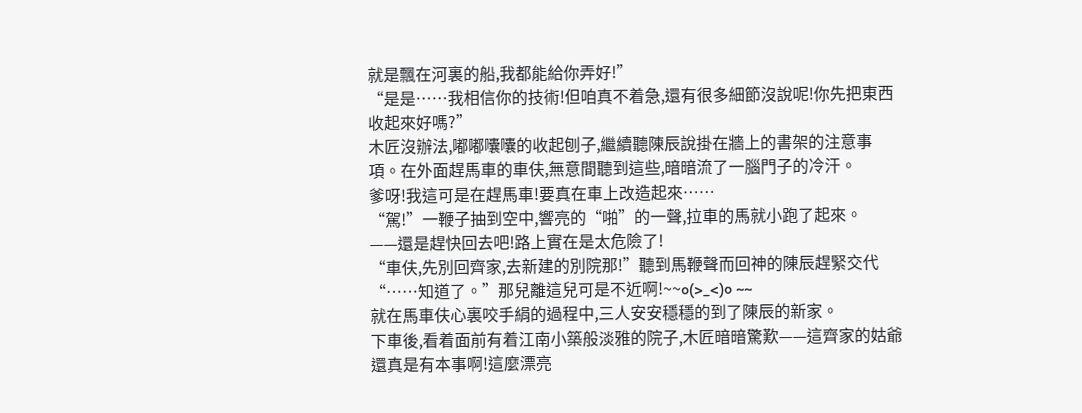就是飄在河裏的船,我都能給你弄好!”
“是是……我相信你的技術!但咱真不着急,還有很多細節沒說呢!你先把東西收起來好嗎?”
木匠沒辦法,嘟嘟囔囔的收起刨子,繼續聽陳辰說掛在牆上的書架的注意事項。在外面趕馬車的車伕,無意間聽到這些,暗暗流了一腦門子的冷汗。
爹呀!我這可是在趕馬車!要真在車上改造起來……
“駕!”一鞭子抽到空中,響亮的“啪”的一聲,拉車的馬就小跑了起來。
——還是趕快回去吧!路上實在是太危險了!
“車伕,先別回齊家,去新建的別院那!”聽到馬鞭聲而回神的陳辰趕緊交代
“……知道了。”那兒離這兒可是不近啊!~~o(>_<)o ~~
就在馬車伕心裏咬手絹的過程中,三人安安穩穩的到了陳辰的新家。
下車後,看着面前有着江南小築般淡雅的院子,木匠暗暗驚歎——這齊家的姑爺還真是有本事啊!這麼漂亮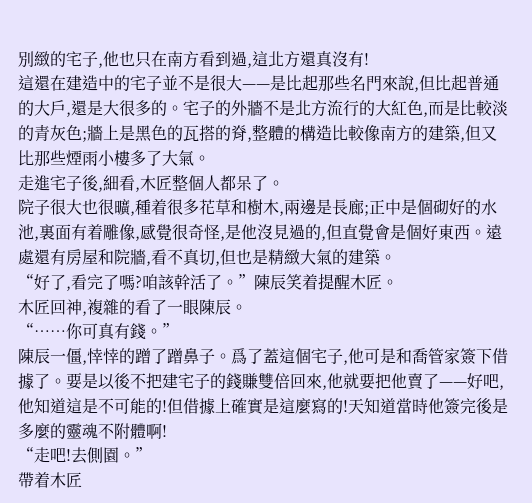別緻的宅子,他也只在南方看到過,這北方還真沒有!
這還在建造中的宅子並不是很大——是比起那些名門來說,但比起普通的大戶,還是大很多的。宅子的外牆不是北方流行的大紅色,而是比較淡的青灰色;牆上是黑色的瓦搭的脊,整體的構造比較像南方的建築,但又比那些煙雨小樓多了大氣。
走進宅子後,細看,木匠整個人都呆了。
院子很大也很曠,種着很多花草和樹木,兩邊是長廊;正中是個砌好的水池,裏面有着雕像,感覺很奇怪,是他沒見過的,但直覺會是個好東西。遠處還有房屋和院牆,看不真切,但也是精緻大氣的建築。
“好了,看完了嗎?咱該幹活了。”陳辰笑着提醒木匠。
木匠回神,複雜的看了一眼陳辰。
“……你可真有錢。”
陳辰一僵,悻悻的蹭了蹭鼻子。爲了蓋這個宅子,他可是和喬管家簽下借據了。要是以後不把建宅子的錢賺雙倍回來,他就要把他賣了——好吧,他知道這是不可能的!但借據上確實是這麼寫的!天知道當時他簽完後是多麼的靈魂不附體啊!
“走吧!去側園。”
帶着木匠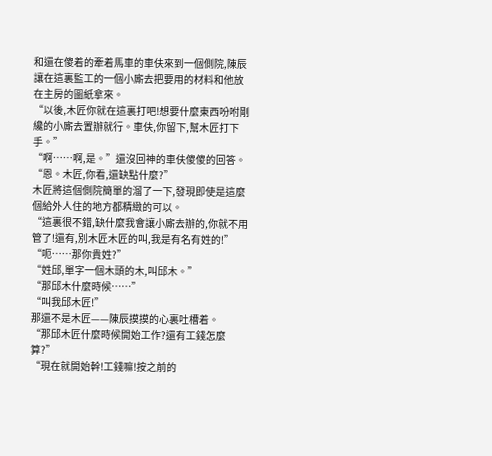和還在傻着的牽着馬車的車伕來到一個側院,陳辰讓在這裏監工的一個小廝去把要用的材料和他放在主房的圖紙拿來。
“以後,木匠你就在這裏打吧!想要什麼東西吩咐剛纔的小廝去置辦就行。車伕,你留下,幫木匠打下手。”
“啊……啊,是。”還沒回神的車伕傻傻的回答。
“恩。木匠,你看,還缺點什麼?”
木匠將這個側院簡單的溜了一下,發現即使是這麼個給外人住的地方都精緻的可以。
“這裏很不錯,缺什麼我會讓小廝去辦的,你就不用管了!還有,別木匠木匠的叫,我是有名有姓的!”
“呃……那你貴姓?”
“姓邱,單字一個木頭的木,叫邱木。”
“那邱木什麼時候……”
“叫我邱木匠!”
那還不是木匠——陳辰摸摸的心裏吐槽着。
“那邱木匠什麼時候開始工作?還有工錢怎麼算?”
“現在就開始幹!工錢嘛!按之前的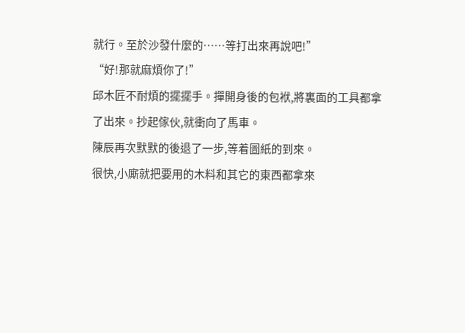就行。至於沙發什麼的……等打出來再說吧!”
“好!那就麻煩你了!”
邱木匠不耐煩的擺擺手。撣開身後的包袱,將裏面的工具都拿了出來。抄起傢伙,就衝向了馬車。
陳辰再次默默的後退了一步,等着圖紙的到來。
很快,小廝就把要用的木料和其它的東西都拿來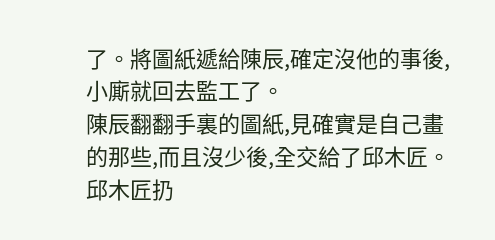了。將圖紙遞給陳辰,確定沒他的事後,小廝就回去監工了。
陳辰翻翻手裏的圖紙,見確實是自己畫的那些,而且沒少後,全交給了邱木匠。邱木匠扔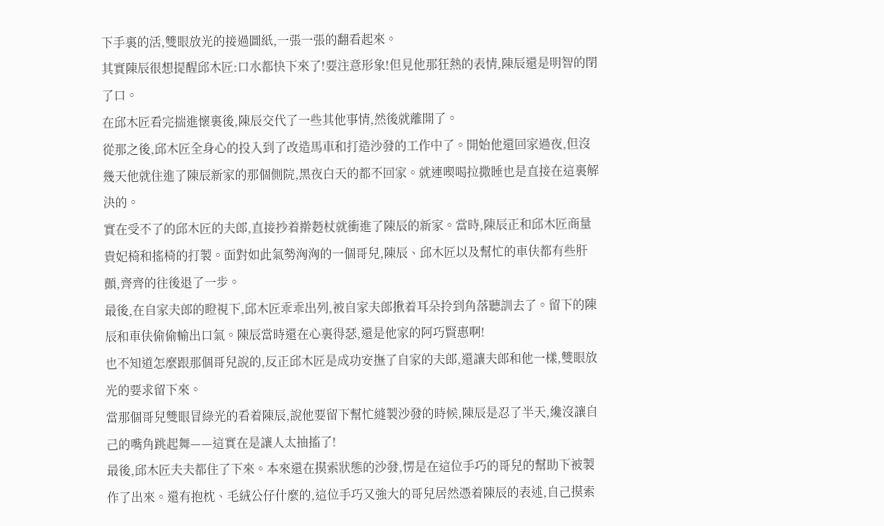下手裏的活,雙眼放光的接過圖紙,一張一張的翻看起來。
其實陳辰很想提醒邱木匠:口水都快下來了!要注意形象!但見他那狂熱的表情,陳辰還是明智的閉了口。
在邱木匠看完揣進懷裏後,陳辰交代了一些其他事情,然後就離開了。
從那之後,邱木匠全身心的投入到了改造馬車和打造沙發的工作中了。開始他還回家過夜,但沒幾天他就住進了陳辰新家的那個側院,黑夜白天的都不回家。就連喫喝拉撒睡也是直接在這裏解決的。
實在受不了的邱木匠的夫郎,直接抄着擀麪杖就衝進了陳辰的新家。當時,陳辰正和邱木匠商量貴妃椅和搖椅的打製。面對如此氣勢洶洶的一個哥兒,陳辰、邱木匠以及幫忙的車伕都有些肝顫,齊齊的往後退了一步。
最後,在自家夫郎的瞪視下,邱木匠乖乖出列,被自家夫郎揪着耳朵拎到角落聽訓去了。留下的陳辰和車伕偷偷輸出口氣。陳辰當時還在心裏得瑟,還是他家的阿巧賢惠啊!
也不知道怎麼跟那個哥兒說的,反正邱木匠是成功安撫了自家的夫郎,還讓夫郎和他一樣,雙眼放光的要求留下來。
當那個哥兒雙眼冒綠光的看着陳辰,說他要留下幫忙縫製沙發的時候,陳辰是忍了半天,纔沒讓自己的嘴角跳起舞——這實在是讓人太抽搐了!
最後,邱木匠夫夫都住了下來。本來還在摸索狀態的沙發,愣是在這位手巧的哥兒的幫助下被製作了出來。還有抱枕、毛絨公仔什麼的,這位手巧又強大的哥兒居然憑着陳辰的表述,自己摸索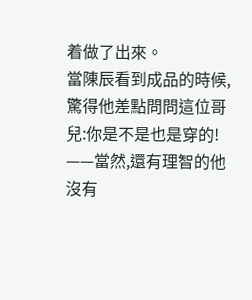着做了出來。
當陳辰看到成品的時候,驚得他差點問問這位哥兒:你是不是也是穿的!
——當然,還有理智的他沒有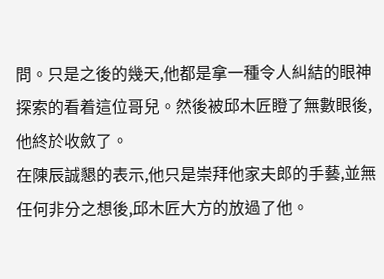問。只是之後的幾天,他都是拿一種令人糾結的眼神探索的看着這位哥兒。然後被邱木匠瞪了無數眼後,他終於收斂了。
在陳辰誠懇的表示,他只是崇拜他家夫郎的手藝,並無任何非分之想後,邱木匠大方的放過了他。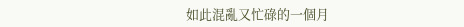如此混亂又忙碌的一個月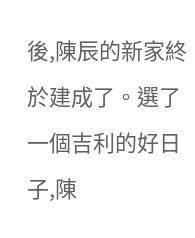後,陳辰的新家終於建成了。選了一個吉利的好日子,陳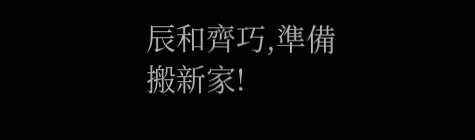辰和齊巧,準備搬新家!